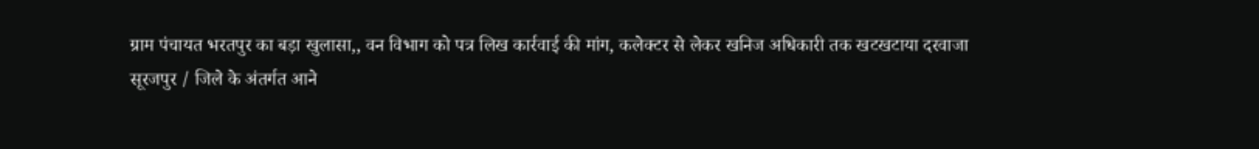ग्राम पंचायत भरतपुर का बड़ा खुलासा,, वन विभाग को पत्र लिख कार्रवाई की मांग, कलेक्टर से लेकर खनिज अधिकारी तक खटखटाया दरवाजा
सूरजपुर / जिले के अंतर्गत आने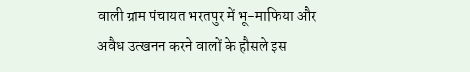वाली ग्राम पंचायत भरतपुर में भू-माफिया और अवैध उत्खनन करने वालों के हौसले इस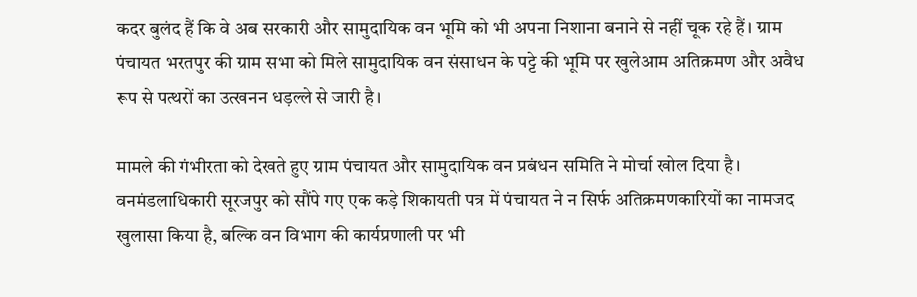कदर बुलंद हैं कि वे अब सरकारी और सामुदायिक वन भूमि को भी अपना निशाना बनाने से नहीं चूक रहे हैं। ग्राम पंचायत भरतपुर की ग्राम सभा को मिले सामुदायिक वन संसाधन के पट्टे की भूमि पर खुलेआम अतिक्रमण और अवैध रूप से पत्थरों का उत्खनन धड़ल्ले से जारी है।

मामले की गंभीरता को देखते हुए ग्राम पंचायत और सामुदायिक वन प्रबंधन समिति ने मोर्चा खोल दिया है। वनमंडलाधिकारी सूरजपुर को सौंपे गए एक कड़े शिकायती पत्र में पंचायत ने न सिर्फ अतिक्रमणकारियों का नामजद खुलासा किया है, बल्कि वन विभाग की कार्यप्रणाली पर भी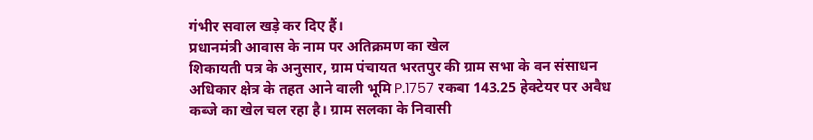गंभीर सवाल खड़े कर दिए हैं।
प्रधानमंत्री आवास के नाम पर अतिक्रमण का खेल
शिकायती पत्र के अनुसार, ग्राम पंचायत भरतपुर की ग्राम सभा के वन संसाधन अधिकार क्षेत्र के तहत आने वाली भूमि P.1757 रकबा 143.25 हेक्टेयर पर अवैध कब्जे का खेल चल रहा है। ग्राम सलका के निवासी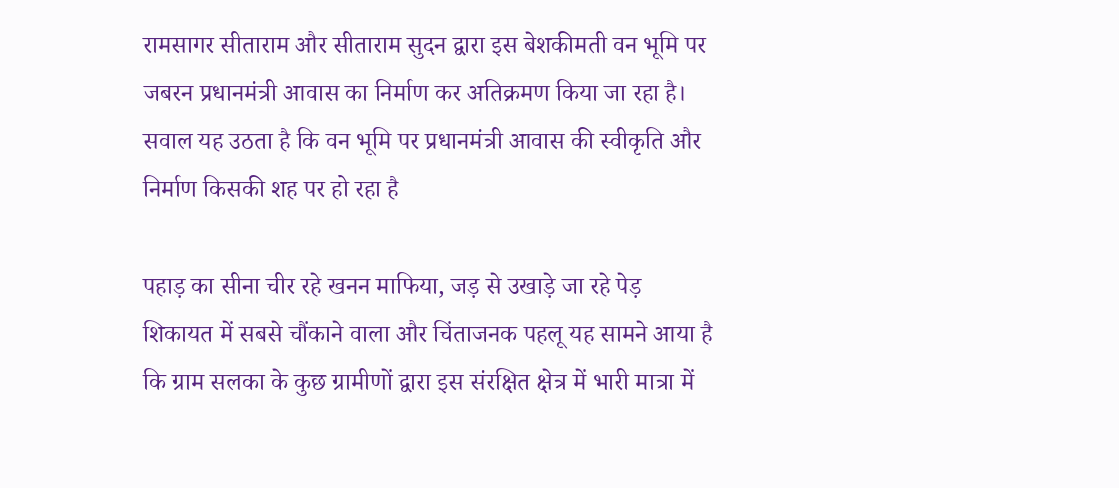रामसागर सीताराम और सीताराम सुदन द्वारा इस बेशकीमती वन भूमि पर जबरन प्रधानमंत्री आवास का निर्माण कर अतिक्रमण किया जा रहा है। सवाल यह उठता है कि वन भूमि पर प्रधानमंत्री आवास की स्वीकृति और निर्माण किसकी शह पर हो रहा है

पहाड़ का सीना चीर रहे खनन माफिया, जड़ से उखाड़े जा रहे पेड़
शिकायत में सबसे चौंकाने वाला और चिंताजनक पहलू यह सामने आया है कि ग्राम सलका के कुछ ग्रामीणों द्वारा इस संरक्षित क्षेत्र में भारी मात्रा में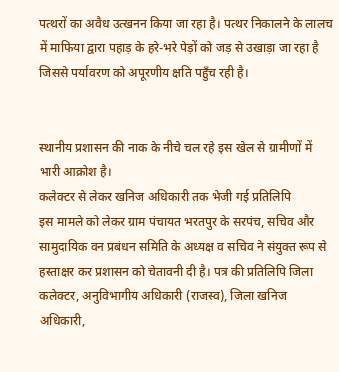पत्थरों का अवैध उत्खनन किया जा रहा है। पत्थर निकालने के लालच में माफिया द्वारा पहाड़ के हरे-भरे पेड़ों को जड़ से उखाड़ा जा रहा है जिससे पर्यावरण को अपूरणीय क्षति पहुँच रही है।


स्थानीय प्रशासन की नाक के नीचे चल रहे इस खेल से ग्रामीणों में भारी आक्रोश है।
कलेक्टर से लेकर खनिज अधिकारी तक भेजी गई प्रतिलिपि
इस मामले को लेकर ग्राम पंचायत भरतपुर के सरपंच, सचिव और सामुदायिक वन प्रबंधन समिति के अध्यक्ष व सचिव ने संयुक्त रूप से हस्ताक्षर कर प्रशासन को चेतावनी दी है। पत्र की प्रतिलिपि जिला कलेक्टर, अनुविभागीय अधिकारी (राजस्व), जिला खनिज अधिकारी,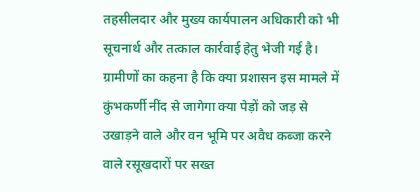तहसीलदार और मुख्य कार्यपालन अधिकारी को भी सूचनार्थ और तत्काल कार्रवाई हेतु भेजी गई है।
ग्रामीणों का कहना है कि क्या प्रशासन इस मामले में कुंभकर्णी नींद से जागेगा क्या पेड़ों को जड़ से उखाड़ने वाले और वन भूमि पर अवैध कब्जा करने वाले रसूखदारों पर सख्त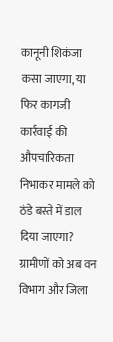कानूनी शिकंजा कसा जाएगा, या फिर कागजी कार्रवाई की औपचारिकता निभाकर मामले को ठंडे बस्ते में डाल दिया जाएगा? ग्रामीणों को अब वन विभाग और जिला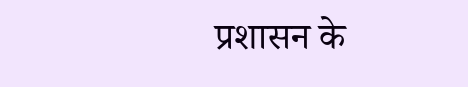प्रशासन के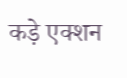कड़े एक्शन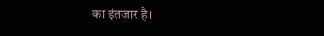का इंतजार है।